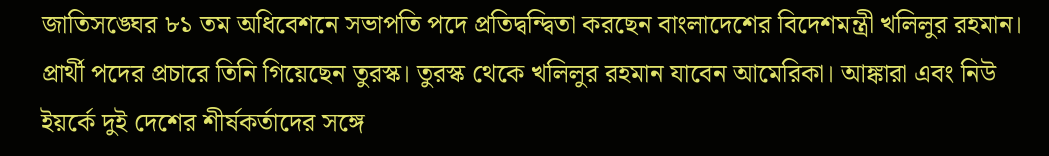জাতিসঙ্ঘের ৮১ তম অধিবেশনে সভাপতি পদে প্রতিদ্বন্দ্বিতা করছেন বাংলাদেশের বিদেশমন্ত্রী খলিলুর রহমান। প্রার্থী পদের প্রচারে তিনি গিয়েছেন তুরস্ক। তুরস্ক থেকে খলিলুর রহমান যাবেন আমেরিকা। আঙ্কারা এবং নিউ ইয়র্কে দুই দেশের শীর্ষকর্তাদের সঙ্গে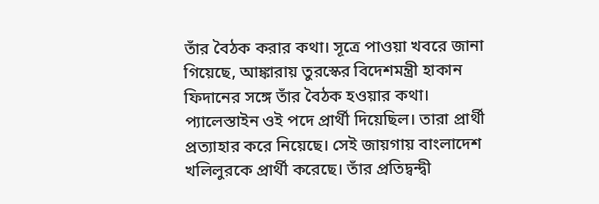তাঁর বৈঠক করার কথা। সূত্রে পাওয়া খবরে জানা গিয়েছে, আঙ্কারায় তুরস্কের বিদেশমন্ত্রী হাকান ফিদানের সঙ্গে তাঁর বৈঠক হওয়ার কথা। প্যালেস্তাইন ওই পদে প্রার্থী দিয়েছিল। তারা প্রার্থী প্রত্যাহার করে নিয়েছে। সেই জায়গায় বাংলাদেশ খলিলুরকে প্রার্থী করেছে। তাঁর প্রতিদ্বন্দ্বী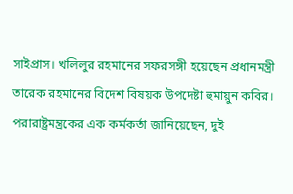সাইপ্রাস। খলিলুর রহমানের সফরসঙ্গী হয়েছেন প্রধানমন্ত্রী তারেক রহমানের বিদেশ বিষয়ক উপদেষ্টা হুমায়ুন কবির। পরারাষ্ট্রমন্ত্রকের এক কর্মকর্তা জানিয়েছেন, দুই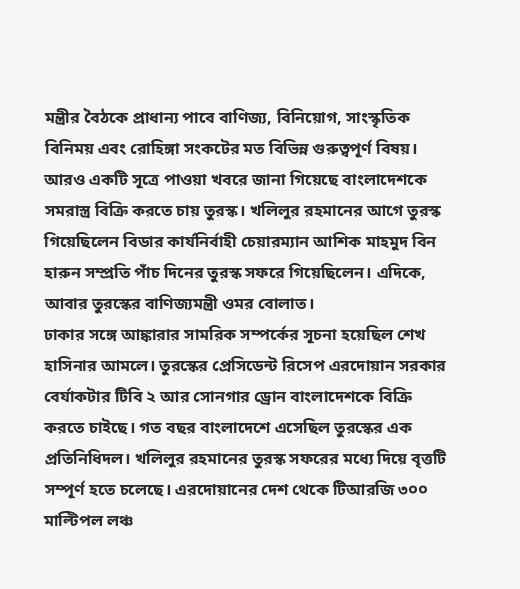মন্ত্রীর বৈঠকে প্রাধান্য পাবে বাণিজ্য, বিনিয়োগ, সাংস্কৃতিক বিনিময় এবং রোহিঙ্গা সংকটের মত বিভিন্ন গুরুত্বপূর্ণ বিষয়। আরও একটি সূত্রে পাওয়া খবরে জানা গিয়েছে বাংলাদেশকে সমরাস্ত্র বিক্রি করতে চায় তুরস্ক। খলিলুর রহমানের আগে তুরস্ক গিয়েছিলেন বিডার কার্যনির্বাহী চেয়ারম্যান আশিক মাহমুদ বিন হারুন সম্প্রতি পাঁচ দিনের তুরস্ক সফরে গিয়েছিলেন। এদিকে, আবার তুরস্কের বাণিজ্যমন্ত্রী ওমর বোলাত।
ঢাকার সঙ্গে আঙ্কারার সামরিক সম্পর্কের সূচনা হয়েছিল শেখ হাসিনার আমলে। তুরস্কের প্রেসিডেন্ট রিসেপ এরদোয়ান সরকার বের্যাকটার টিবি ২ আর সোনগার ড্রোন বাংলাদেশকে বিক্রি করতে চাইছে। গত বছর বাংলাদেশে এসেছিল তুরস্কের এক প্রতিনিধিদল। খলিলুর রহমানের তুরস্ক সফরের মধ্যে দিয়ে বৃত্তটি সম্পূর্ণ হতে চলেছে। এরদোয়ানের দেশ থেকে টিআরজি ৩০০ মাল্টিপল লঞ্চ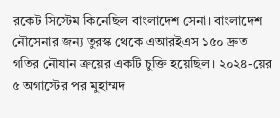রকেট সিস্টেম কিনেছিল বাংলাদেশ সেনা। বাংলাদেশ নৌসেনার জন্য তুরস্ক থেকে এআরইএস ১৫০ দ্রুত গতির নৌযান ক্রয়ের একটি চুক্তি হয়েছিল। ২০২৪-য়ের ৫ অগাস্টের পর মুহাম্মদ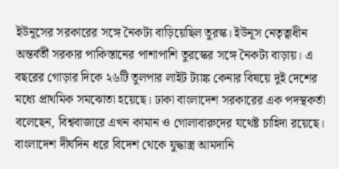ইউনূসের সরকারের সঙ্গে নৈকট্য বাড়িয়েছিল তুরস্ক। ইউনূস নেতৃত্বাধীন অন্তর্বর্তী সরকার পাকিস্তানের পাশাপাশি তুরস্কের সঙ্গে নৈকট্য বাড়ায়। এ বছরের গোড়ার দিকে ২৬টি তুলপার লাইট ট্যাঙ্ক কেনার বিষয়ে দুই দেশের মধ্যে প্রাথমিক সমঝোতা হয়েছে। ঢাকা বাংলাদেশ সরকারের এক পদস্থকর্তা বলেছেন, বিশ্ববাজারে এখন কামান ও গোলাবারুদের যথেষ্ট চাহিদা রয়েছে। বাংলাদেশ দীর্ঘদিন ধরে বিদেশ থেকে যুদ্ধাস্ত্র আমদানি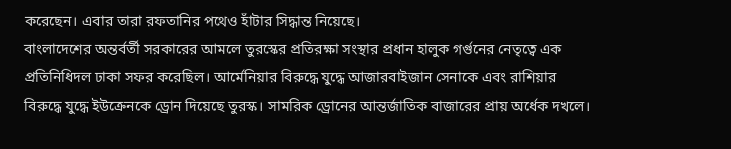করেছেন। এবার তারা রফতানির পথেও হাঁটার সিদ্ধান্ত নিয়েছে।
বাংলাদেশের অন্তর্বর্তী সরকারের আমলে তুরস্কের প্রতিরক্ষা সংস্থার প্রধান হালুক গর্গুনের নেতৃত্বে এক প্রতিনিধিদল ঢাকা সফর করেছিল। আর্মেনিয়ার বিরুদ্ধে যুদ্ধে আজারবাইজান সেনাকে এবং রাশিয়ার বিরুদ্ধে যুদ্ধে ইউক্রেনকে ড্রোন দিয়েছে তুরস্ক। সামরিক ড্রোনের আন্তর্জাতিক বাজারের প্রায় অর্ধেক দখলে।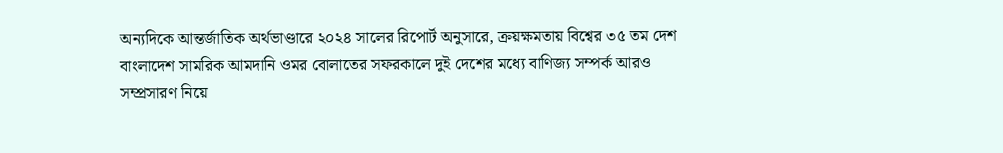অন্যদিকে আন্তর্জাতিক অর্থভাণ্ডারে ২০২৪ সালের রিপোর্ট অনুসারে, ক্রয়ক্ষমতায় বিশ্বের ৩৫ তম দেশ বাংলাদেশ সামরিক আমদানি ওমর বোলাতের সফরকালে দুই দেশের মধ্যে বাণিজ্য সম্পর্ক আরও সম্প্রসারণ নিয়ে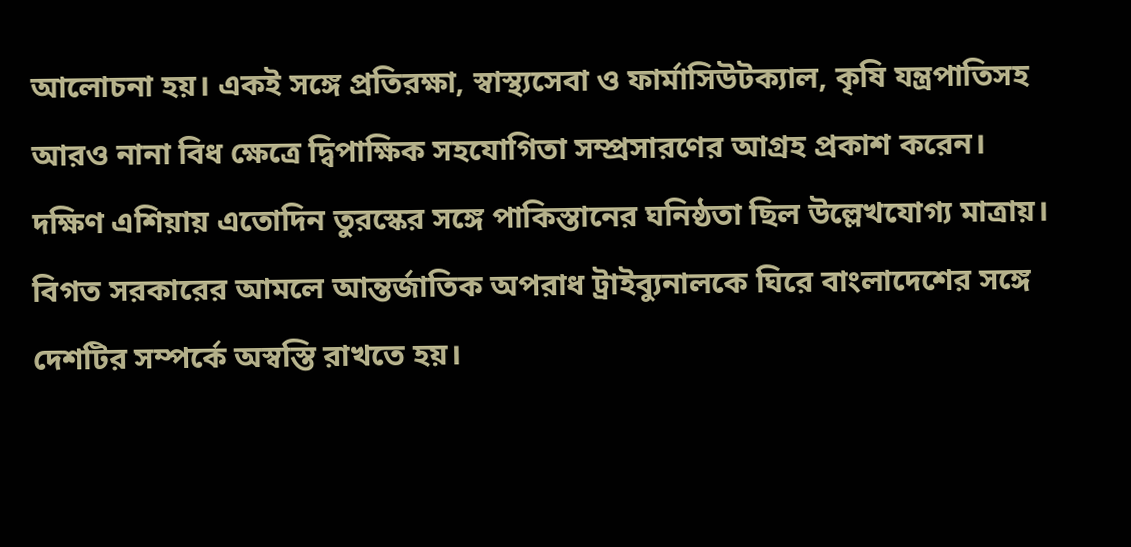আলোচনা হয়। একই সঙ্গে প্রতিরক্ষা, স্বাস্থ্যসেবা ও ফার্মাসিউটক্যাল, কৃষি যন্ত্রপাতিসহ আরও নানা বিধ ক্ষেত্রে দ্বিপাক্ষিক সহযোগিতা সম্প্রসারণের আগ্রহ প্রকাশ করেন। দক্ষিণ এশিয়ায় এতোদিন তুরস্কের সঙ্গে পাকিস্তানের ঘনিষ্ঠতা ছিল উল্লেখযোগ্য মাত্রায়। বিগত সরকারের আমলে আন্তর্জাতিক অপরাধ ট্রাইব্যুনালকে ঘিরে বাংলাদেশের সঙ্গে দেশটির সম্পর্কে অস্বস্তি রাখতে হয়।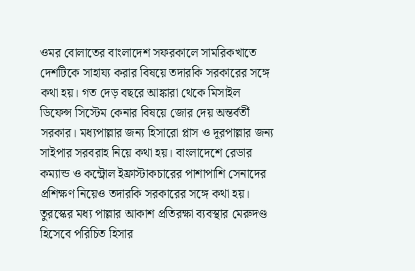ওমর বোলাতের বাংলাদেশ সফরকালে সামরিকখাতে দেশটিকে সাহায্য করার বিষয়ে তদারকি সরকারের সঙ্গে কথা হয়। গত দেড় বছরে আঙ্কারা থেকে মিসাইল ডিফেন্স সিস্টেম কেনার বিষয়ে জোর দেয় অন্তর্বর্তী সরকার। মধ্যপাল্লার জন্য হিসারো প্লাস ও দূরপাল্লার জন্য সাইপার সরবরাহ নিয়ে কথা হয়। বাংলাদেশে রেডার কম্যান্ড ও কন্ট্রোল ইফ্রাস্টাকচারের পাশাপাশি সেনাদের প্রশিক্ষণ নিয়েও তদারকি সরকারের সঙ্গে কথা হয়। তুরস্কের মধ্য পাল্লার আকাশ প্রতিরক্ষা ব্যবস্থার মেরুদণ্ড হিসেবে পরিচিত হিসার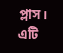প্লাস। এটি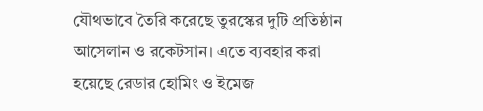যৌথভাবে তৈরি করেছে তুরস্কের দুটি প্রতিষ্ঠান আসেলান ও রকেটসান। এতে ব্যবহার করা হয়েছে রেডার হোমিং ও ইমেজ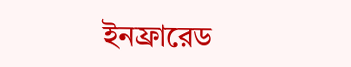ইনফ্রারেড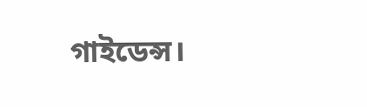গাইডেন্স।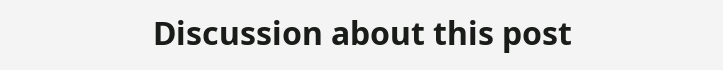Discussion about this post